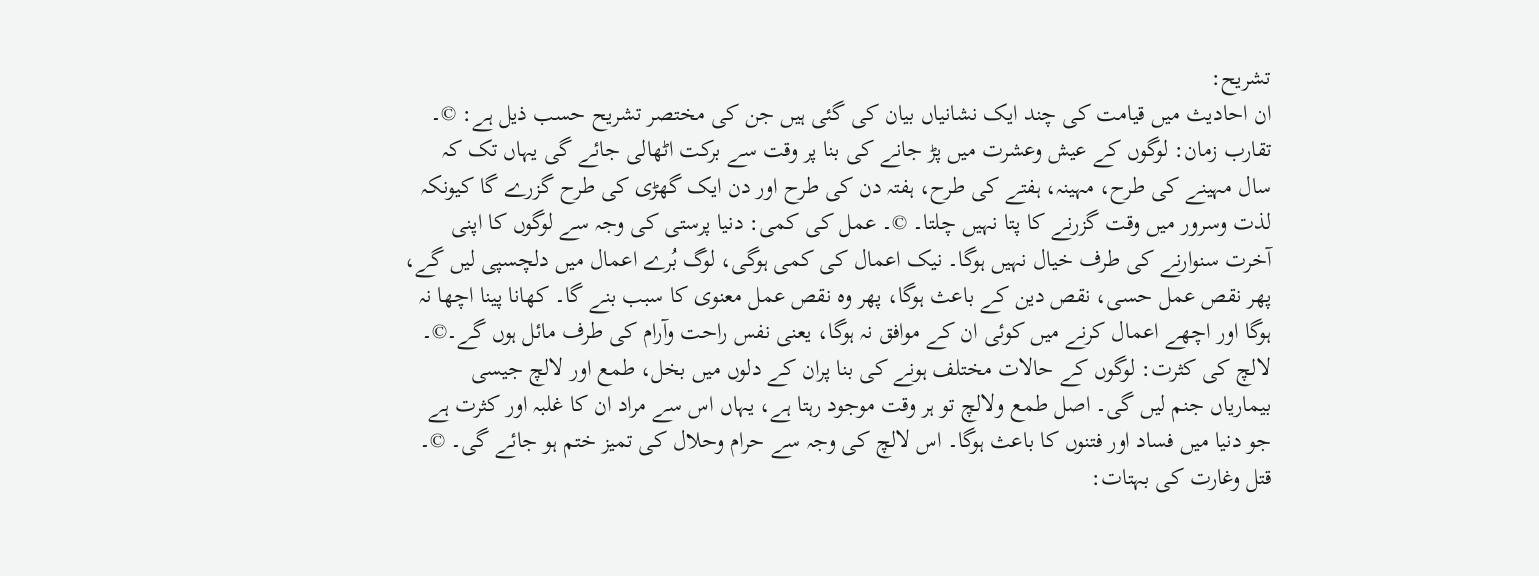تشریح:
ان احادیث میں قیامت کی چند ایک نشانیاں بیان کی گئی ہیں جن کی مختصر تشریح حسب ذیل ہے: ©۔ تقارب زمان: لوگوں کے عیش وعشرت میں پڑ جانے کی بنا پر وقت سے برکت اٹھالی جائے گی یہاں تک کہ سال مہینے کی طرح، مہینہ، ہفتے کی طرح، ہفتہ دن کی طرح اور دن ایک گھڑی کی طرح گزرے گا کیونکہ لذت وسرور میں وقت گزرنے کا پتا نہیں چلتا۔ ©۔ عمل کی کمی: دنیا پرستی کی وجہ سے لوگوں کا اپنی آخرت سنوارنے کی طرف خیال نہیں ہوگا۔ نیک اعمال کی کمی ہوگی، لوگ بُرے اعمال میں دلچسپی لیں گے، پھر نقص عمل حسی، نقص دین کے باعث ہوگا، پھر وہ نقص عمل معنوی کا سبب بنے گا۔ کھانا پینا اچھا نہ ہوگا اور اچھے اعمال کرنے میں کوئی ان کے موافق نہ ہوگا، یعنی نفس راحت وآرام کی طرف مائل ہوں گے۔©۔ لالچ کی کثرت: لوگوں کے حالات مختلف ہونے کی بنا پران کے دلوں میں بخل، طمع اور لالچ جیسی بیماریاں جنم لیں گی۔ اصل طمع ولالچ تو ہر وقت موجود رہتا ہے، یہاں اس سے مراد ان کا غلبہ اور کثرت ہے جو دنیا میں فساد اور فتنوں کا باعث ہوگا۔ اس لالچ کی وجہ سے حرام وحلال کی تمیز ختم ہو جائے گی۔ ©۔ قتل وغارت کی بہتات: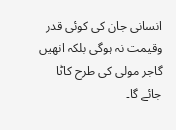انسانی جان کی کوئی قدر وقیمت نہ ہوگی بلکہ انھیں گاجر مولی کی طرح کاٹا جائے گا۔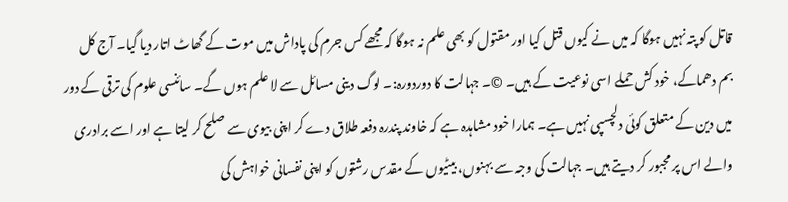قاتل کو پتہ نہیں ہوگا کہ میں نے کیوں قتل کیا اور مقتول کو بھی علم نہ ہوگا کہ مجھے کس جرم کی پاداش میں موت کے گھاٹ اتار دیا گیا۔ آج کل بم دھماکے، خود کش حملے اسی نوعیت کے ہیں۔ ©۔ جہالت کا دوردورہ:۔ لوگ دینی مسائل سے لا علم ہوں گے۔ سائنسی علوم کی ترقی کے دور میں دین کے متعلق کوئی دلچسپی نہیں ہے۔ ہمارا خود مشاہدہ ہے کہ خاوند پندرہ دفعہ طلاق دے کر اپنی بیوی سے صلح کر لیتا ہے اور اسے برادری والے اس پر مجبور کر دیتے ہیں۔ جہالت کی وجہ سے بہنوں، بیٹیوں کے مقدس رشتوں کو اپنی نفسانی خواہش کی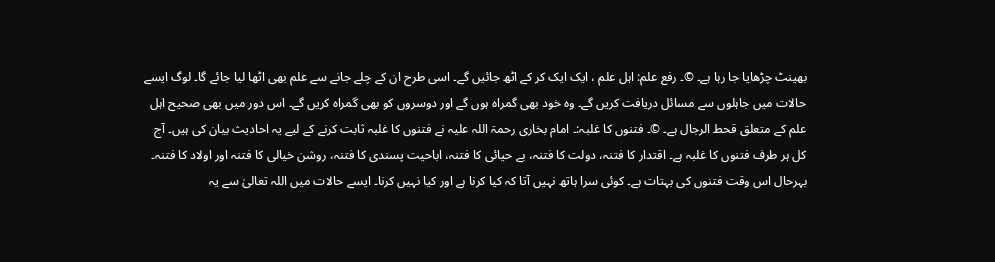بھینٹ چڑھایا جا رہا ہے۔ ©۔ رفع علم: اہل علم ، ایک ایک کر کے اٹھ جائیں گے۔ اسی طرح ان کے چلے جانے سے علم بھی اٹھا لیا جائے گا۔ لوگ ایسے حالات میں جاہلوں سے مسائل دریافت کریں گے۔ وہ خود بھی گمراہ ہوں گے اور دوسروں کو بھی گمراہ کریں گے۔ اس دور میں بھی صحیح اہل علم کے متعلق قحط الرجال ہے۔ ©۔ فتنوں کا غلبہ:۔ امام بخاری رحمۃ اللہ علیہ نے فتنوں کا غلبہ ثابت کرنے کے لیے یہ احادیث بیان کی ہیں۔ آج کل ہر طرف فتنوں کا غلبہ ہے۔ اقتدار کا فتنہ، دولت کا فتنہ، بے حیائی کا فتنہ، اباحیت پسندی کا فتنہ، روشن خیالی کا فتنہ اور اولاد کا فتنہ۔ بہرحال اس وقت فتنوں کی بہتات ہے۔ کوئی سرا ہاتھ نہیں آتا کہ کیا کرنا ہے اور کیا نہیں کرنا۔ ایسے حالات میں اللہ تعالیٰ سے یہ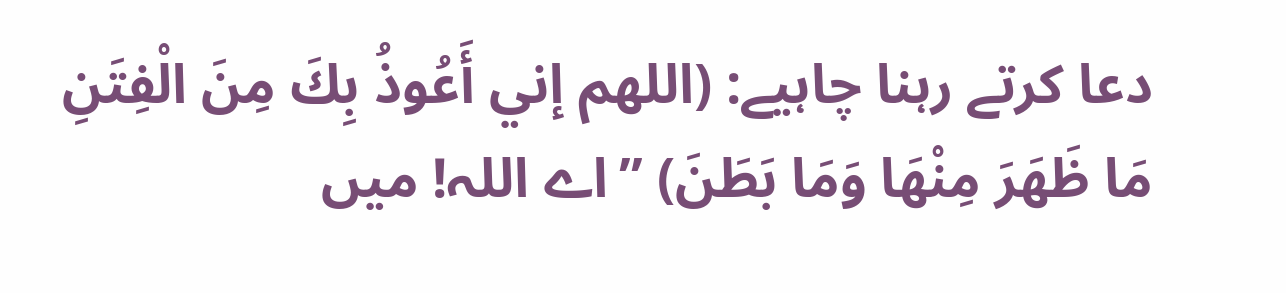دعا کرتے رہنا چاہیے: (اللهم إني أَعُوذُ بِكَ مِنَ الْفِتَنِ مَا ظَهَرَ مِنْهَا وَمَا بَطَنَ) ’’اے اللہ! میں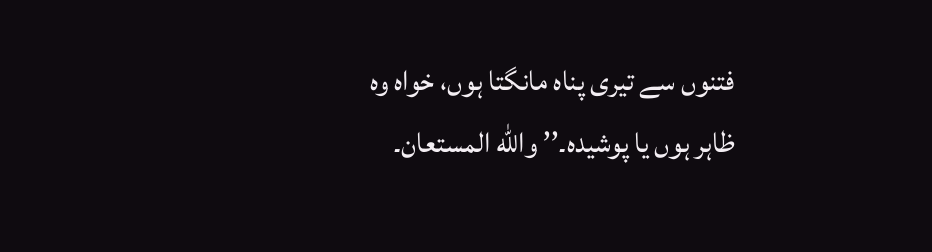فتنوں سے تیری پناہ مانگتا ہوں، خواہ وہ ظاہر ہوں یا پوشیدہ۔’’ والله المستعان۔